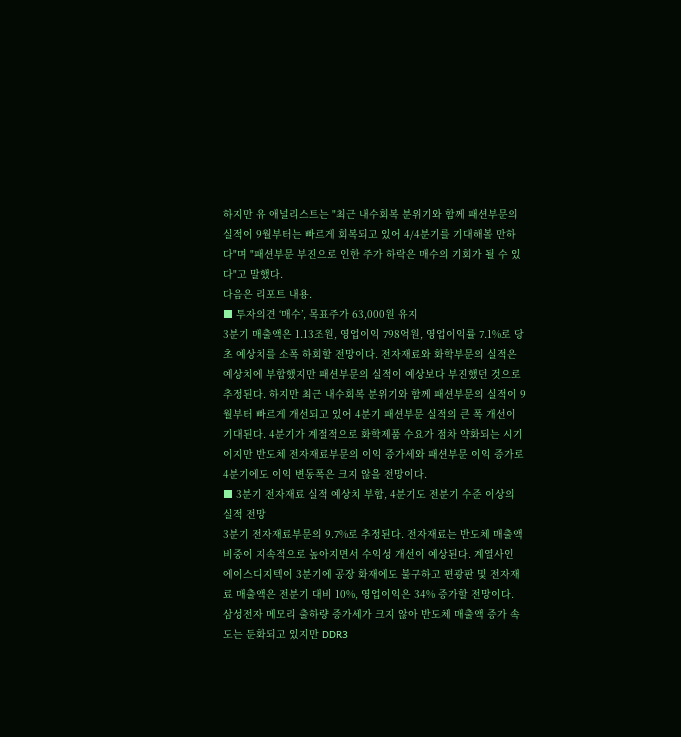하지만 유 애널리스트는 "최근 내수회복 분위기와 함께 패션부문의 실적이 9월부터는 빠르게 회복되고 있어 4/4분기를 기대해볼 만하다"며 "패션부문 부진으로 인한 주가 하락은 매수의 기회가 될 수 있다"고 말했다.
다음은 리포트 내용.
■ 투자의견 ‘매수’, 목표주가 63,000원 유지
3분기 매출액은 1.13조원, 영업이익 798억원, 영업이익률 7.1%로 당초 예상치를 소폭 하회할 전망이다. 전자재료와 화학부문의 실적은 예상치에 부합했지만 패션부문의 실적이 예상보다 부진했던 것으로 추정된다. 하지만 최근 내수회복 분위기와 함께 패션부문의 실적이 9월부터 빠르게 개선되고 있어 4분기 패션부문 실적의 큰 폭 개선이 기대된다. 4분기가 계절적으로 화학제품 수요가 점차 약화되는 시기이지만 반도체 전자재료부문의 이익 증가세와 패션부문 이익 증가로 4분기에도 이익 변동폭은 크지 않을 전망이다.
■ 3분기 전자재료 실적 예상치 부합, 4분기도 전분기 수준 이상의 실적 전망
3분기 전자재료부문의 9.7%로 추정된다. 전자재료는 반도체 매출액 비중이 지속적으로 높아지면서 수익성 개선이 예상된다. 계열사인 에이스디지텍이 3분기에 공장 화재에도 불구하고 편광판 및 전자재료 매출액은 전분기 대비 10%, 영업이익은 34% 증가할 전망이다. 삼성전자 메모리 출하량 증가세가 크지 않아 반도체 매출액 증가 속도는 둔화되고 있지만 DDR3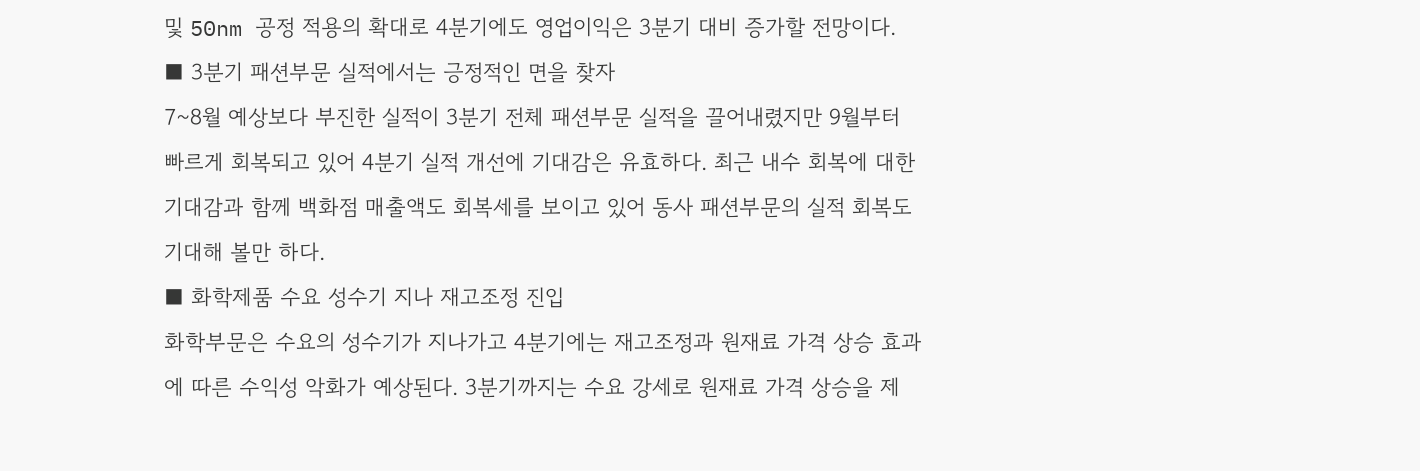및 50nm 공정 적용의 확대로 4분기에도 영업이익은 3분기 대비 증가할 전망이다.
■ 3분기 패션부문 실적에서는 긍정적인 면을 찾자
7~8월 예상보다 부진한 실적이 3분기 전체 패션부문 실적을 끌어내렸지만 9월부터 빠르게 회복되고 있어 4분기 실적 개선에 기대감은 유효하다. 최근 내수 회복에 대한 기대감과 함께 백화점 매출액도 회복세를 보이고 있어 동사 패션부문의 실적 회복도 기대해 볼만 하다.
■ 화학제품 수요 성수기 지나 재고조정 진입
화학부문은 수요의 성수기가 지나가고 4분기에는 재고조정과 원재료 가격 상승 효과에 따른 수익성 악화가 예상된다. 3분기까지는 수요 강세로 원재료 가격 상승을 제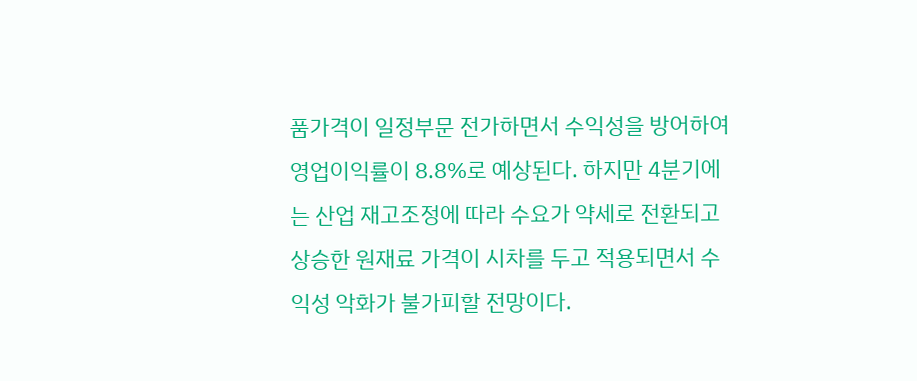품가격이 일정부문 전가하면서 수익성을 방어하여 영업이익률이 8.8%로 예상된다. 하지만 4분기에는 산업 재고조정에 따라 수요가 약세로 전환되고 상승한 원재료 가격이 시차를 두고 적용되면서 수익성 악화가 불가피할 전망이다.